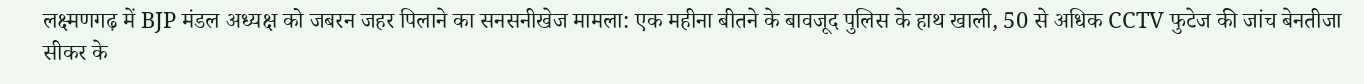लक्ष्मणगढ़ में BJP मंडल अध्यक्ष को जबरन जहर पिलाने का सनसनीखेज मामला: एक महीना बीतने के बावजूद पुलिस के हाथ खाली, 50 से अधिक CCTV फुटेज की जांच बेनतीजा
सीकर के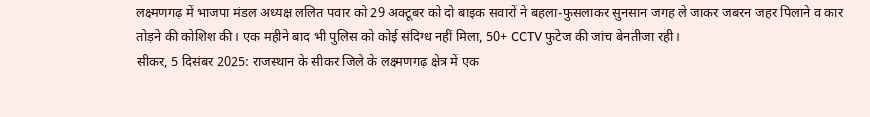लक्ष्मणगढ़ में भाजपा मंडल अध्यक्ष ललित पवार को 29 अक्टूबर को दो बाइक सवारों ने बहला-फुसलाकर सुनसान जगह ले जाकर जबरन जहर पिलाने व कार तोड़ने की कोशिश की। एक महीने बाद भी पुलिस को कोई संदिग्ध नहीं मिला, 50+ CCTV फुटेज की जांच बेनतीजा रही।
सीकर, 5 दिसंबर 2025: राजस्थान के सीकर जिले के लक्ष्मणगढ़ क्षेत्र में एक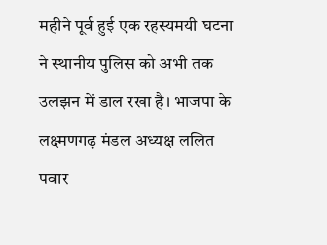महीने पूर्व हुई एक रहस्यमयी घटना ने स्थानीय पुलिस को अभी तक उलझन में डाल रखा है। भाजपा के लक्ष्मणगढ़ मंडल अध्यक्ष ललित पवार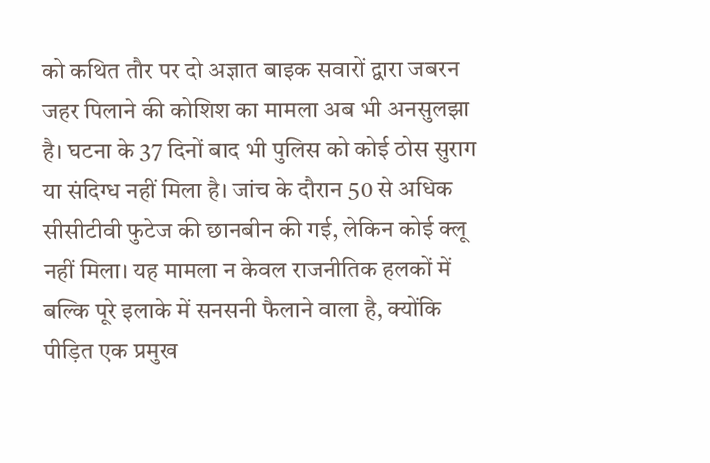को कथित तौर पर दो अज्ञात बाइक सवारों द्वारा जबरन जहर पिलाने की कोशिश का मामला अब भी अनसुलझा है। घटना के 37 दिनों बाद भी पुलिस को कोई ठोस सुराग या संदिग्ध नहीं मिला है। जांच के दौरान 50 से अधिक सीसीटीवी फुटेज की छानबीन की गई, लेकिन कोई क्लू नहीं मिला। यह मामला न केवल राजनीतिक हलकों में बल्कि पूरे इलाके में सनसनी फैलाने वाला है, क्योंकि पीड़ित एक प्रमुख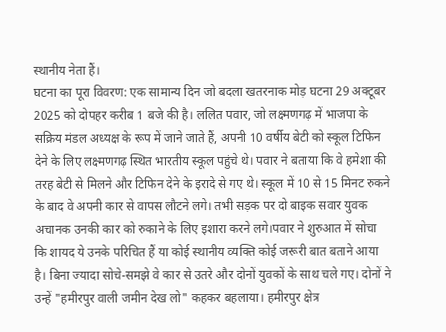स्थानीय नेता हैं।
घटना का पूरा विवरण: एक सामान्य दिन जो बदला खतरनाक मोड़ घटना 29 अक्टूबर 2025 को दोपहर करीब 1 बजे की है। ललित पवार, जो लक्ष्मणगढ़ में भाजपा के सक्रिय मंडल अध्यक्ष के रूप में जाने जाते हैं, अपनी 10 वर्षीय बेटी को स्कूल टिफिन देने के लिए लक्ष्मणगढ़ स्थित भारतीय स्कूल पहुंचे थे। पवार ने बताया कि वे हमेशा की तरह बेटी से मिलने और टिफिन देने के इरादे से गए थे। स्कूल में 10 से 15 मिनट रुकने के बाद वे अपनी कार से वापस लौटने लगे। तभी सड़क पर दो बाइक सवार युवक अचानक उनकी कार को रुकाने के लिए इशारा करने लगे।पवार ने शुरुआत में सोचा कि शायद ये उनके परिचित हैं या कोई स्थानीय व्यक्ति कोई जरूरी बात बताने आया है। बिना ज्यादा सोचे-समझे वे कार से उतरे और दोनों युवकों के साथ चले गए। दोनों ने उन्हें "हमीरपुर वाली जमीन देख लो" कहकर बहलाया। हमीरपुर क्षेत्र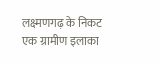लक्ष्मणगढ़ के निकट एक ग्रामीण इलाका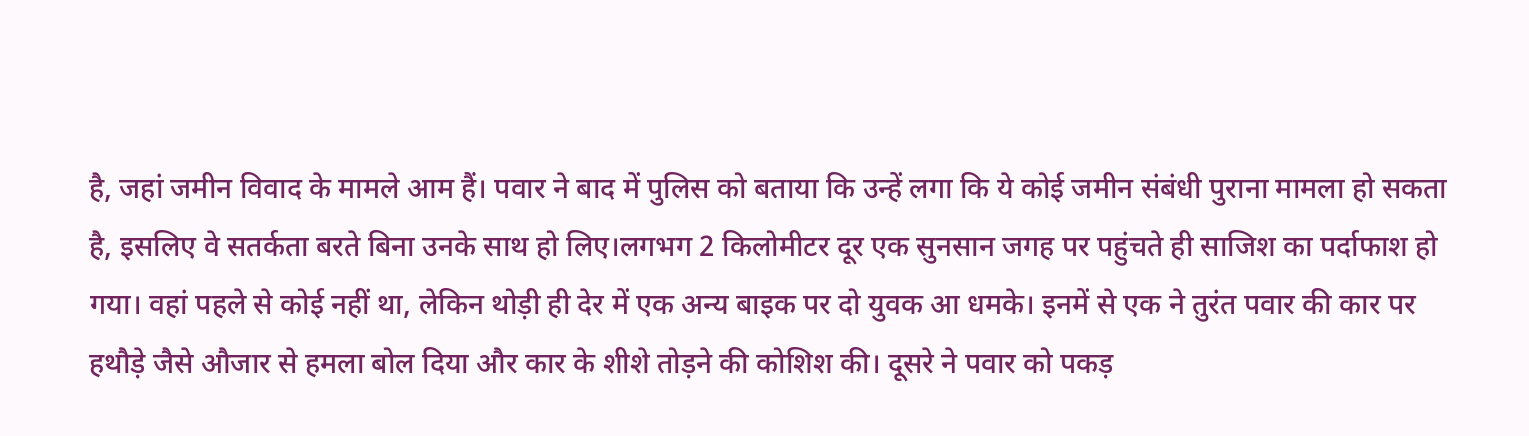है, जहां जमीन विवाद के मामले आम हैं। पवार ने बाद में पुलिस को बताया कि उन्हें लगा कि ये कोई जमीन संबंधी पुराना मामला हो सकता है, इसलिए वे सतर्कता बरते बिना उनके साथ हो लिए।लगभग 2 किलोमीटर दूर एक सुनसान जगह पर पहुंचते ही साजिश का पर्दाफाश हो गया। वहां पहले से कोई नहीं था, लेकिन थोड़ी ही देर में एक अन्य बाइक पर दो युवक आ धमके। इनमें से एक ने तुरंत पवार की कार पर हथौड़े जैसे औजार से हमला बोल दिया और कार के शीशे तोड़ने की कोशिश की। दूसरे ने पवार को पकड़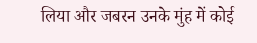लिया और जबरन उनके मुंह में कोई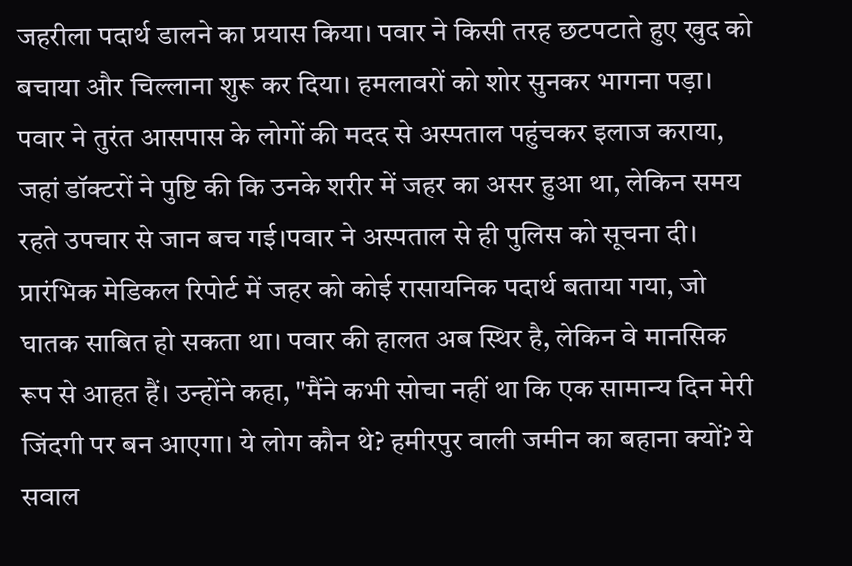जहरीला पदार्थ डालने का प्रयास किया। पवार ने किसी तरह छटपटाते हुए खुद को बचाया और चिल्लाना शुरू कर दिया। हमलावरों को शोर सुनकर भागना पड़ा। पवार ने तुरंत आसपास के लोगों की मदद से अस्पताल पहुंचकर इलाज कराया, जहां डॉक्टरों ने पुष्टि की कि उनके शरीर में जहर का असर हुआ था, लेकिन समय रहते उपचार से जान बच गई।पवार ने अस्पताल से ही पुलिस को सूचना दी। प्रारंभिक मेडिकल रिपोर्ट में जहर को कोई रासायनिक पदार्थ बताया गया, जो घातक साबित हो सकता था। पवार की हालत अब स्थिर है, लेकिन वे मानसिक रूप से आहत हैं। उन्होंने कहा, "मैंने कभी सोचा नहीं था कि एक सामान्य दिन मेरी जिंदगी पर बन आएगा। ये लोग कौन थे? हमीरपुर वाली जमीन का बहाना क्यों? ये सवाल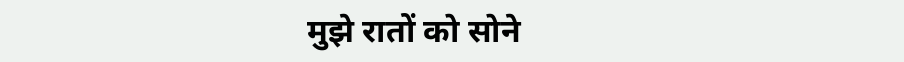मुझे रातों को सोने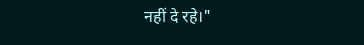नहीं दे रहे।"